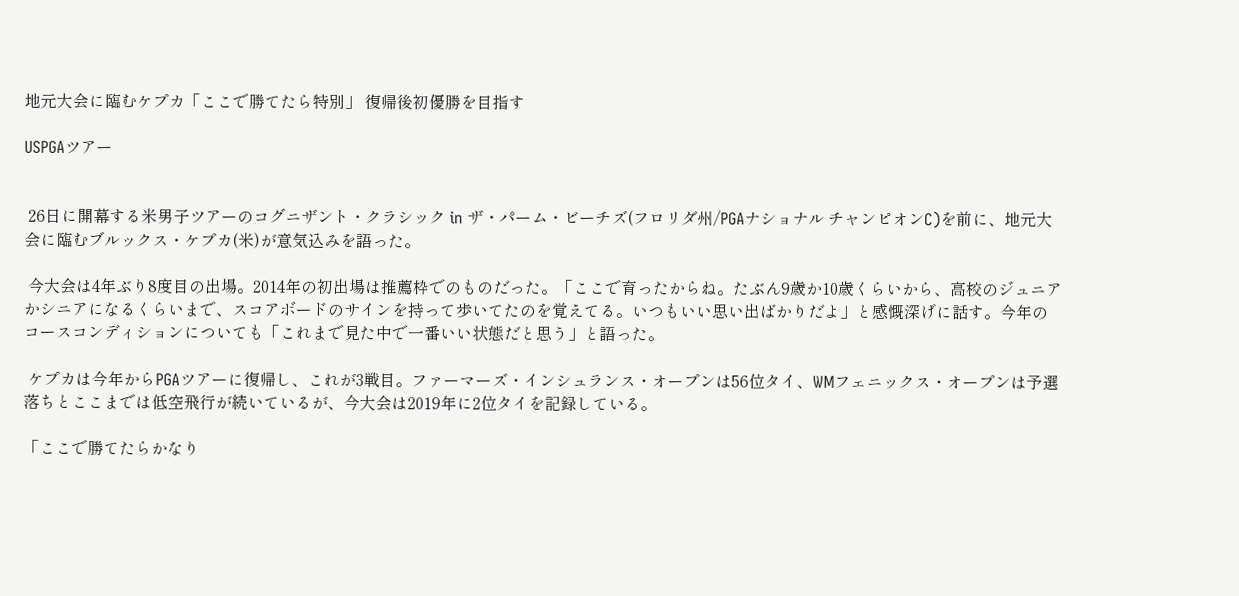地元大会に臨むケプカ「ここで勝てたら特別」 復帰後初優勝を目指す

USPGAツアー


 26日に開幕する米男子ツアーのコグニザント・クラシック in ザ・パーム・ビーチズ(フロリダ州/PGAナショナル チャンピオンC)を前に、地元大会に臨むブルックス・ケプカ(米)が意気込みを語った。

 今大会は4年ぶり8度目の出場。2014年の初出場は推薦枠でのものだった。「ここで育ったからね。たぶん9歳か10歳くらいから、高校のジュニアかシニアになるくらいまで、スコアボードのサインを持って歩いてたのを覚えてる。いつもいい思い出ばかりだよ」と感慨深げに話す。今年のコースコンディションについても「これまで見た中で一番いい状態だと思う」と語った。

 ケプカは今年からPGAツアーに復帰し、これが3戦目。ファーマーズ・インシュランス・オープンは56位タイ、WMフェニックス・オープンは予選落ちとここまでは低空飛行が続いているが、今大会は2019年に2位タイを記録している。

「ここで勝てたらかなり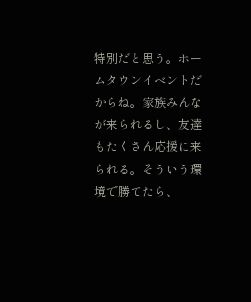特別だと思う。ホームタウンイベントだからね。家族みんなが来られるし、友達もたくさん応援に来られる。そういう環境で勝てたら、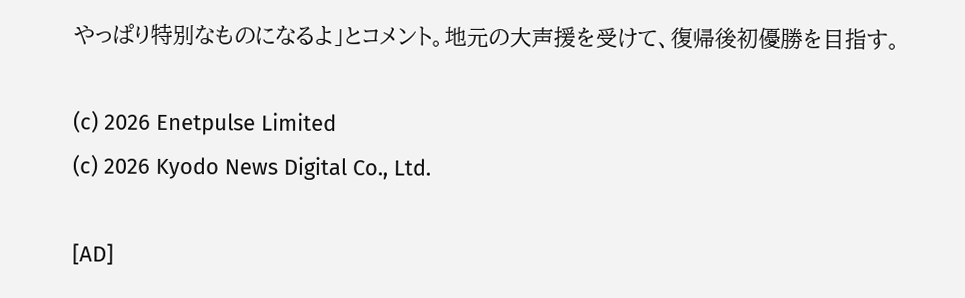やっぱり特別なものになるよ」とコメント。地元の大声援を受けて、復帰後初優勝を目指す。

(c) 2026 Enetpulse Limited
(c) 2026 Kyodo News Digital Co., Ltd.

[AD]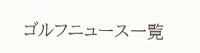ゴルフニュース一覧